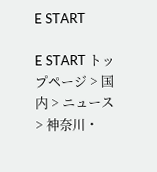E START

E START トップページ > 国内 > ニュース > 神奈川・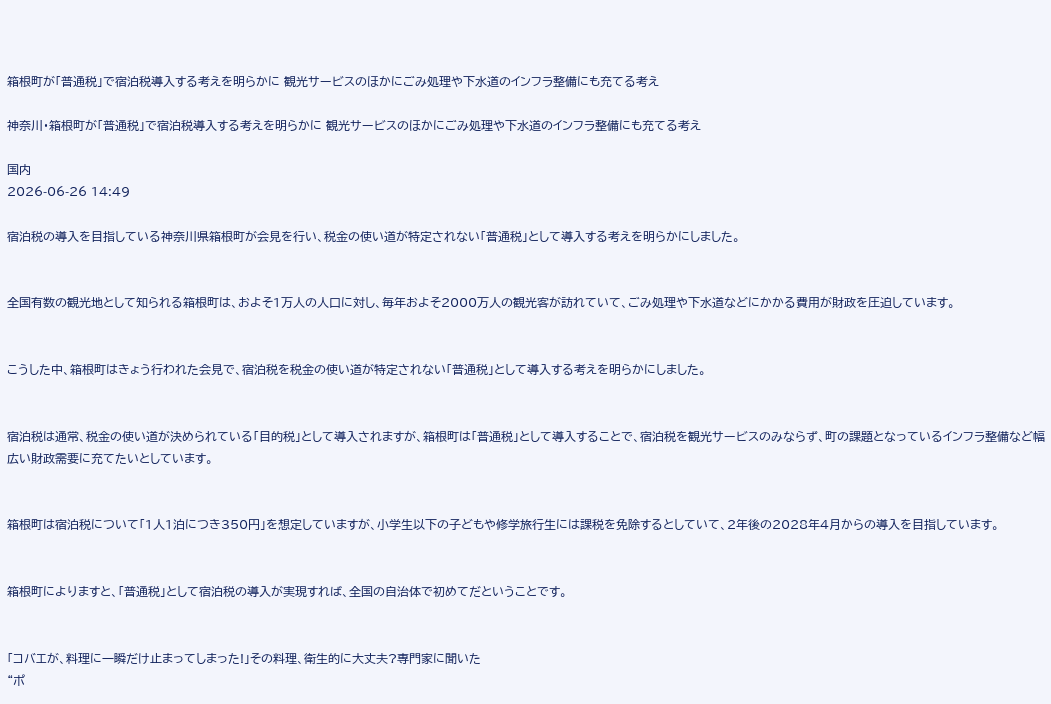箱根町が「普通税」で宿泊税導入する考えを明らかに 観光サービスのほかにごみ処理や下水道のインフラ整備にも充てる考え

神奈川・箱根町が「普通税」で宿泊税導入する考えを明らかに 観光サービスのほかにごみ処理や下水道のインフラ整備にも充てる考え

国内
2026-06-26 14:49

宿泊税の導入を目指している神奈川県箱根町が会見を行い、税金の使い道が特定されない「普通税」として導入する考えを明らかにしました。


全国有数の観光地として知られる箱根町は、およそ1万人の人口に対し、毎年およそ2000万人の観光客が訪れていて、ごみ処理や下水道などにかかる費用が財政を圧迫しています。


こうした中、箱根町はきょう行われた会見で、宿泊税を税金の使い道が特定されない「普通税」として導入する考えを明らかにしました。


宿泊税は通常、税金の使い道が決められている「目的税」として導入されますが、箱根町は「普通税」として導入することで、宿泊税を観光サービスのみならず、町の課題となっているインフラ整備など幅広い財政需要に充てたいとしています。


箱根町は宿泊税について「1人1泊につき350円」を想定していますが、小学生以下の子どもや修学旅行生には課税を免除するとしていて、2年後の2028年4月からの導入を目指しています。


箱根町によりますと、「普通税」として宿泊税の導入が実現すれば、全国の自治体で初めてだということです。


「コバエが、料理に一瞬だけ止まってしまった!」その料理、衛生的に大丈夫?専門家に聞いた
“ポ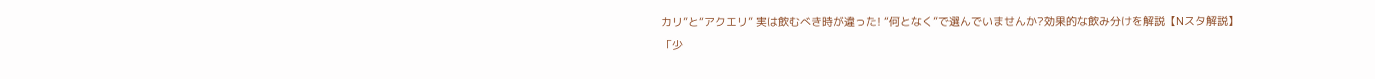カリ”と“アクエリ” 実は飲むべき時が違った! “何となく”で選んでいませんか?効果的な飲み分けを解説【Nスタ解説】
「少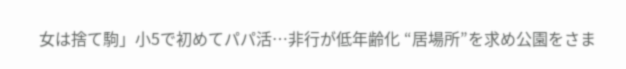女は捨て駒」小5で初めてパパ活…非行が低年齢化 “居場所”を求め公園をさま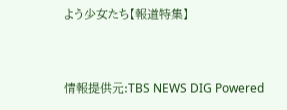よう少女たち【報道特集】


情報提供元:TBS NEWS DIG Powered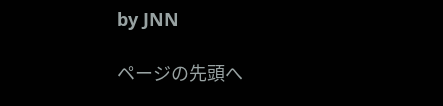by JNN

ページの先頭へ